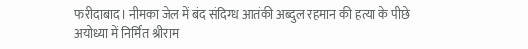फरीदाबाद। नीमका जेल में बंद संदिग्ध आतंकी अब्दुल रहमान की हत्या के पीछे अयोध्या में निर्मित श्रीराम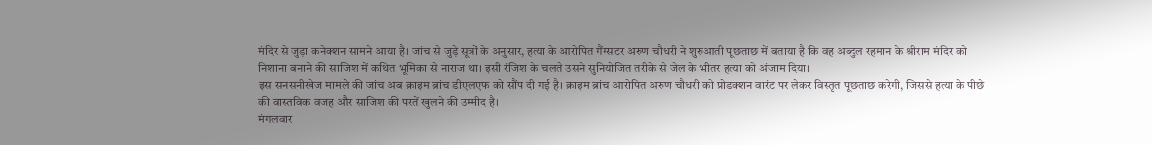मंदिर से जुड़ा कनेक्शन सामने आया है। जांच से जुड़े सूत्रों के अनुसार, हत्या के आरोपित गैंग्सटर अरुण चौधरी ने शुरुआती पूछताछ में बताया है कि वह अब्दुल रहमान के श्रीराम मंदिर को निशाना बनाने की साजिश में कथित भूमिका से नाराज था। इसी रंजिश के चलते उसने सुनियोजित तरीके से जेल के भीतर हत्या को अंजाम दिया।
इस सनसनीखेज मामले की जांच अब क्राइम ब्रांच डीएलएफ को सौंप दी गई है। क्राइम ब्रांच आरोपित अरुण चौधरी को प्रोडक्शन वारंट पर लेकर विस्तृत पूछताछ करेगी, जिससे हत्या के पीछे की वास्तविक वजह और साजिश की परतें खुलने की उम्मीद है।
मंगलवार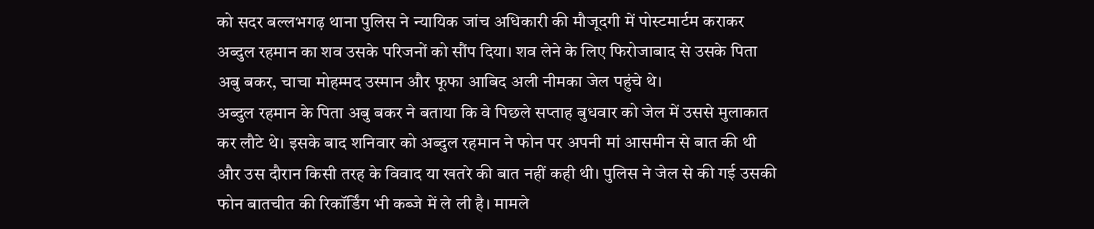को सदर बल्लभगढ़ थाना पुलिस ने न्यायिक जांच अधिकारी की मौजूदगी में पोस्टमार्टम कराकर अब्दुल रहमान का शव उसके परिजनों को सौंप दिया। शव लेने के लिए फिरोजाबाद से उसके पिता अबु बकर, चाचा मोहम्मद उस्मान और फूफा आबिद अली नीमका जेल पहुंचे थे।
अब्दुल रहमान के पिता अबु बकर ने बताया कि वे पिछले सप्ताह बुधवार को जेल में उससे मुलाकात कर लौटे थे। इसके बाद शनिवार को अब्दुल रहमान ने फोन पर अपनी मां आसमीन से बात की थी और उस दौरान किसी तरह के विवाद या खतरे की बात नहीं कही थी। पुलिस ने जेल से की गई उसकी फोन बातचीत की रिकॉर्डिंग भी कब्जे में ले ली है। मामले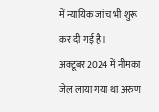में न्यायिक जांच भी शुरू कर दी गई है।
अक्टूबर 2024 में नीमका जेल लाया गया था अरुण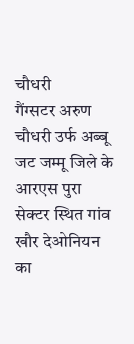चौधरी
गैंग्सटर अरुण चौधरी उर्फ अब्बू जट जम्मू जिले के आरएस पुरा सेक्टर स्थित गांव खौर देओनियन का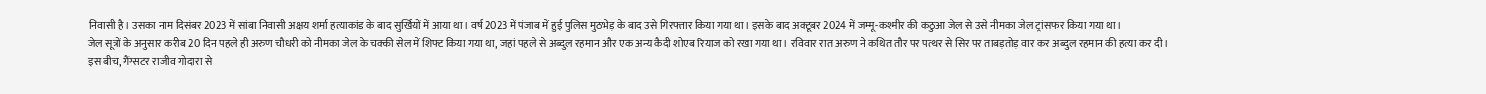निवासी है। उसका नाम दिसंबर 2023 में सांबा निवासी अक्षय शर्मा हत्याकांड के बाद सुर्खियों में आया था। वर्ष 2023 में पंजाब में हुई पुलिस मुठभेड़ के बाद उसे गिरफ्तार किया गया था। इसके बाद अक्टूबर 2024 में जम्मू-कश्मीर की कठुआ जेल से उसे नीमका जेल ट्रांसफर किया गया था।
जेल सूत्रों के अनुसार करीब 20 दिन पहले ही अरुण चौधरी को नीमका जेल के चक्की सेल में शिफ्ट किया गया था, जहां पहले से अब्दुल रहमान और एक अन्य कैदी शोएब रियाज को रखा गया था। रविवार रात अरुण ने कथित तौर पर पत्थर से सिर पर ताबड़तोड़ वार कर अब्दुल रहमान की हत्या कर दी।
इस बीच, गैंग्सटर राजीव गोदारा से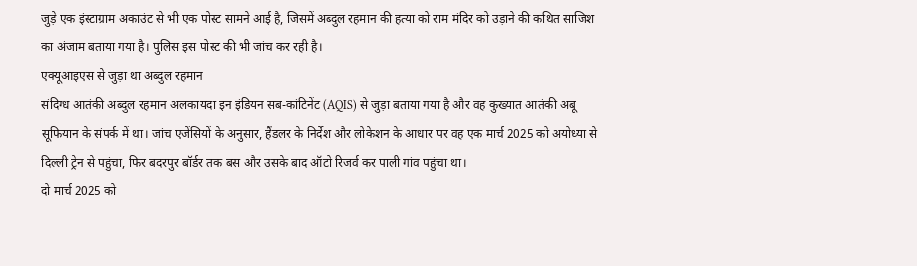जुड़े एक इंस्टाग्राम अकाउंट से भी एक पोस्ट सामने आई है, जिसमें अब्दुल रहमान की हत्या को राम मंदिर को उड़ाने की कथित साजिश का अंजाम बताया गया है। पुलिस इस पोस्ट की भी जांच कर रही है।
एक्यूआइएस से जुड़ा था अब्दुल रहमान
संदिग्ध आतंकी अब्दुल रहमान अलकायदा इन इंडियन सब-कांटिनेंट (AQIS) से जुड़ा बताया गया है और वह कुख्यात आतंकी अबू सूफियान के संपर्क में था। जांच एजेंसियों के अनुसार, हैंडलर के निर्देश और लोकेशन के आधार पर वह एक मार्च 2025 को अयोध्या से दिल्ली ट्रेन से पहुंचा, फिर बदरपुर बॉर्डर तक बस और उसके बाद ऑटो रिजर्व कर पाली गांव पहुंचा था।
दो मार्च 2025 को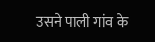उसने पाली गांव के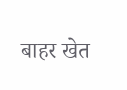बाहर खेत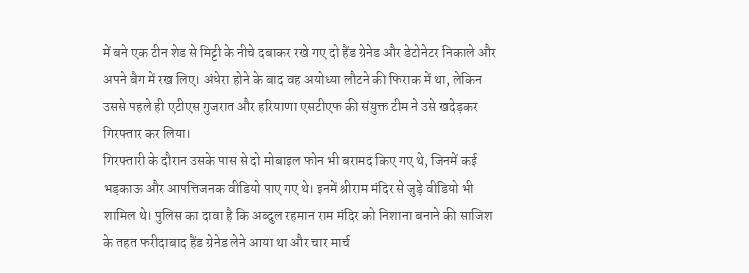में बने एक टीन शेड से मिट्टी के नीचे दबाकर रखे गए दो हैंड ग्रेनेड और डेटोनेटर निकाले और अपने बैग में रख लिए। अंधेरा होने के बाद वह अयोध्या लौटने की फिराक में था, लेकिन उससे पहले ही एटीएस गुजरात और हरियाणा एसटीएफ की संयुक्त टीम ने उसे खदेड़कर गिरफ्तार कर लिया।
गिरफ्तारी के दौरान उसके पास से दो मोबाइल फोन भी बरामद किए गए थे, जिनमें कई भड़काऊ और आपत्तिजनक वीडियो पाए गए थे। इनमें श्रीराम मंदिर से जुड़े वीडियो भी शामिल थे। पुलिस का दावा है कि अब्दुल रहमान राम मंदिर को निशाना बनाने की साजिश के तहत फरीदाबाद हैंड ग्रेनेड लेने आया था और चार मार्च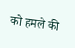को हमले की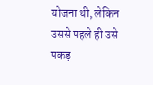योजना थी, लेकिन उससे पहले ही उसे पकड़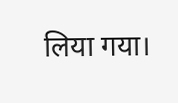लिया गया।